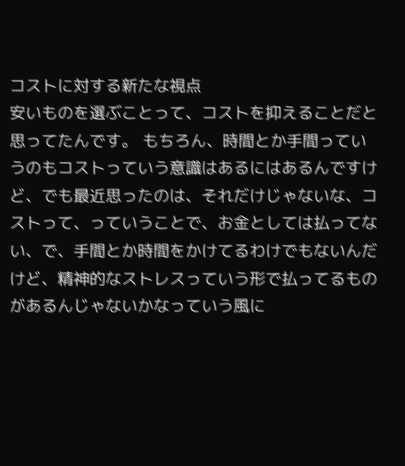コストに対する新たな視点
安いものを選ぶことって、コストを抑えることだと思ってたんです。 もちろん、時間とか手間っていうのもコストっていう意識はあるにはあるんですけど、でも最近思ったのは、それだけじゃないな、コストって、っていうことで、お金としては払ってない、で、手間とか時間をかけてるわけでもないんだけど、精神的なストレスっていう形で払ってるものがあるんじゃないかなっていう風に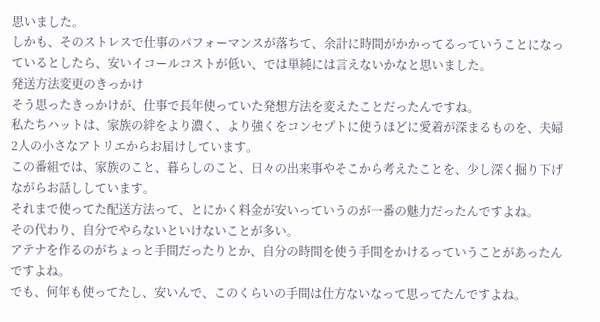思いました。
しかも、そのストレスで仕事のパフォーマンスが落ちて、余計に時間がかかってるっていうことになっているとしたら、安いイコールコストが低い、では単純には言えないかなと思いました。
発送方法変更のきっかけ
そう思ったきっかけが、仕事で長年使っていた発想方法を変えたことだったんですね。
私たちハットは、家族の絆をより濃く、より強くをコンセプトに使うほどに愛着が深まるものを、夫婦2人の小さなアトリエからお届けしています。
この番組では、家族のこと、暮らしのこと、日々の出来事やそこから考えたことを、少し深く掘り下げながらお話ししています。
それまで使ってた配送方法って、とにかく料金が安いっていうのが一番の魅力だったんですよね。
その代わり、自分でやらないといけないことが多い。
アテナを作るのがちょっと手間だったりとか、自分の時間を使う手間をかけるっていうことがあったんですよね。
でも、何年も使ってたし、安いんで、このくらいの手間は仕方ないなって思ってたんですよね。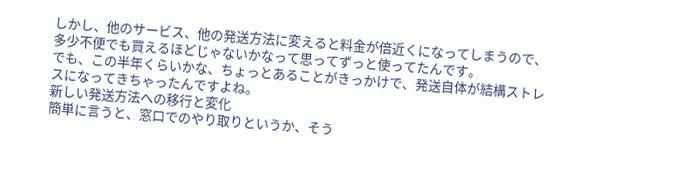しかし、他のサービス、他の発送方法に変えると料金が倍近くになってしまうので、
多少不便でも買えるほどじゃないかなって思ってずっと使ってたんです。
でも、この半年くらいかな、ちょっとあることがきっかけで、発送自体が結構ストレスになってきちゃったんですよね。
新しい発送方法への移行と変化
簡単に言うと、窓口でのやり取りというか、そう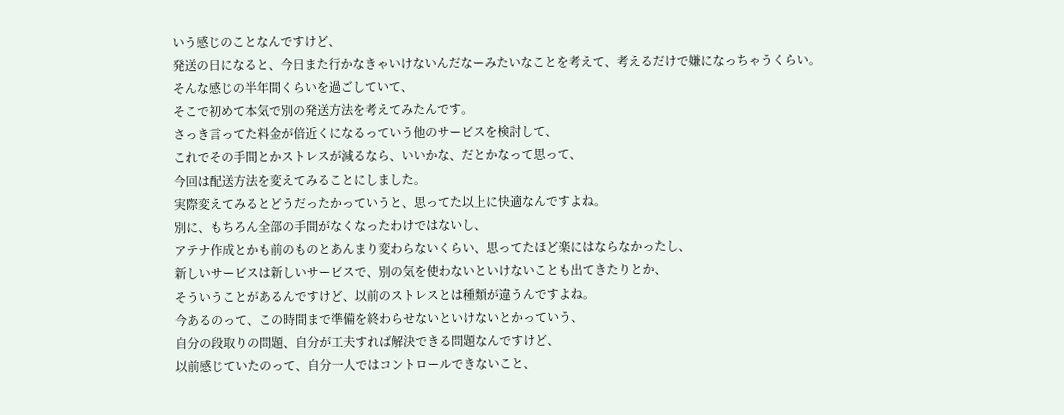いう感じのことなんですけど、
発送の日になると、今日また行かなきゃいけないんだなーみたいなことを考えて、考えるだけで嫌になっちゃうくらい。
そんな感じの半年間くらいを過ごしていて、
そこで初めて本気で別の発送方法を考えてみたんです。
さっき言ってた料金が倍近くになるっていう他のサービスを検討して、
これでその手間とかストレスが減るなら、いいかな、だとかなって思って、
今回は配送方法を変えてみることにしました。
実際変えてみるとどうだったかっていうと、思ってた以上に快適なんですよね。
別に、もちろん全部の手間がなくなったわけではないし、
アテナ作成とかも前のものとあんまり変わらないくらい、思ってたほど楽にはならなかったし、
新しいサービスは新しいサービスで、別の気を使わないといけないことも出てきたりとか、
そういうことがあるんですけど、以前のストレスとは種類が違うんですよね。
今あるのって、この時間まで準備を終わらせないといけないとかっていう、
自分の段取りの問題、自分が工夫すれば解決できる問題なんですけど、
以前感じていたのって、自分一人ではコントロールできないこと、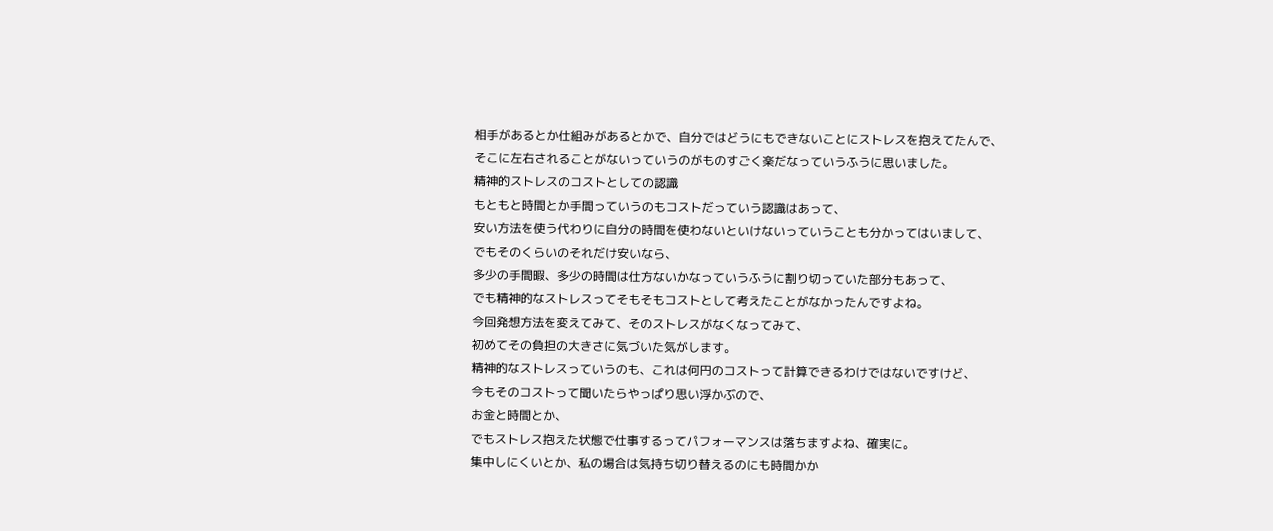相手があるとか仕組みがあるとかで、自分ではどうにもできないことにストレスを抱えてたんで、
そこに左右されることがないっていうのがものすごく楽だなっていうふうに思いました。
精神的ストレスのコストとしての認識
もともと時間とか手間っていうのもコストだっていう認識はあって、
安い方法を使う代わりに自分の時間を使わないといけないっていうことも分かってはいまして、
でもそのくらいのそれだけ安いなら、
多少の手間暇、多少の時間は仕方ないかなっていうふうに割り切っていた部分もあって、
でも精神的なストレスってそもそもコストとして考えたことがなかったんですよね。
今回発想方法を変えてみて、そのストレスがなくなってみて、
初めてその負担の大きさに気づいた気がします。
精神的なストレスっていうのも、これは何円のコストって計算できるわけではないですけど、
今もそのコストって聞いたらやっぱり思い浮かぶので、
お金と時間とか、
でもストレス抱えた状態で仕事するってパフォーマンスは落ちますよね、確実に。
集中しにくいとか、私の場合は気持ち切り替えるのにも時間かか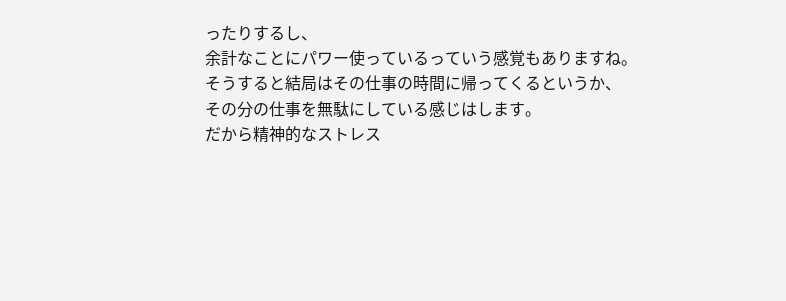ったりするし、
余計なことにパワー使っているっていう感覚もありますね。
そうすると結局はその仕事の時間に帰ってくるというか、
その分の仕事を無駄にしている感じはします。
だから精神的なストレス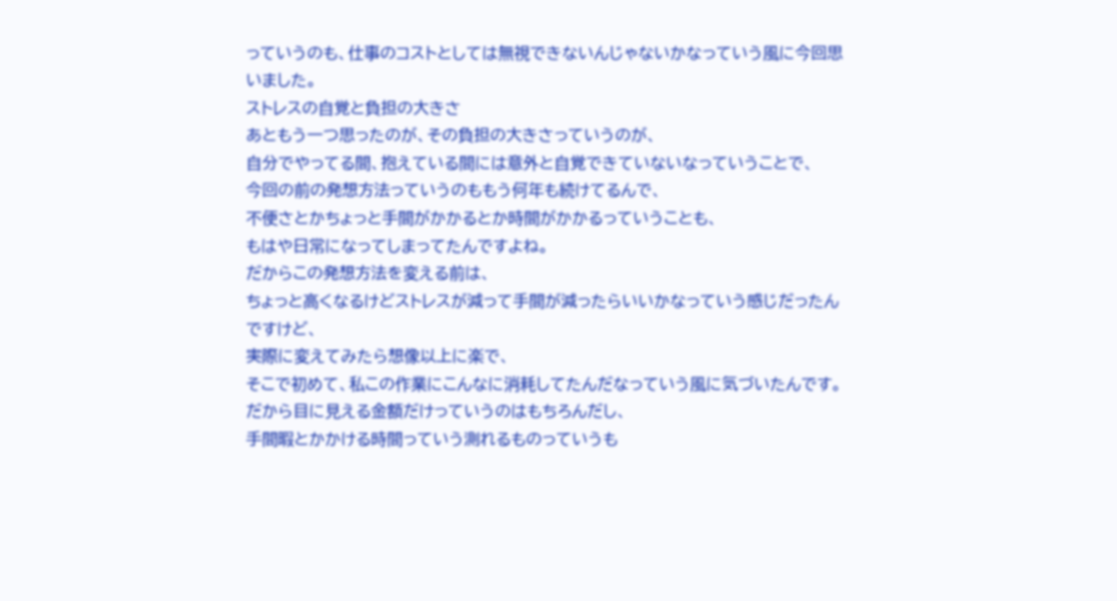っていうのも、仕事のコストとしては無視できないんじゃないかなっていう風に今回思いました。
ストレスの自覚と負担の大きさ
あともう一つ思ったのが、その負担の大きさっていうのが、
自分でやってる間、抱えている間には意外と自覚できていないなっていうことで、
今回の前の発想方法っていうのももう何年も続けてるんで、
不便さとかちょっと手間がかかるとか時間がかかるっていうことも、
もはや日常になってしまってたんですよね。
だからこの発想方法を変える前は、
ちょっと高くなるけどストレスが減って手間が減ったらいいかなっていう感じだったんですけど、
実際に変えてみたら想像以上に楽で、
そこで初めて、私この作業にこんなに消耗してたんだなっていう風に気づいたんです。
だから目に見える金額だけっていうのはもちろんだし、
手間暇とかかける時間っていう測れるものっていうも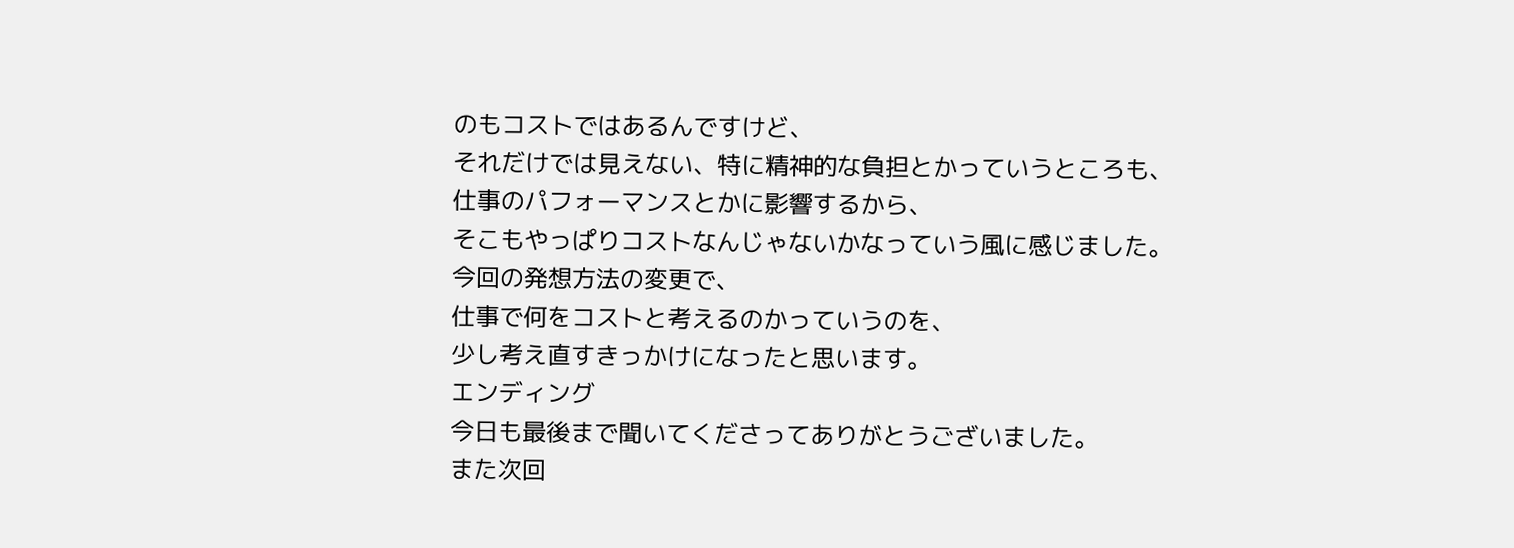のもコストではあるんですけど、
それだけでは見えない、特に精神的な負担とかっていうところも、
仕事のパフォーマンスとかに影響するから、
そこもやっぱりコストなんじゃないかなっていう風に感じました。
今回の発想方法の変更で、
仕事で何をコストと考えるのかっていうのを、
少し考え直すきっかけになったと思います。
エンディング
今日も最後まで聞いてくださってありがとうございました。
また次回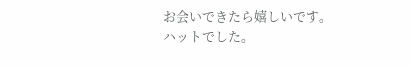お会いできたら嬉しいです。
ハットでした。